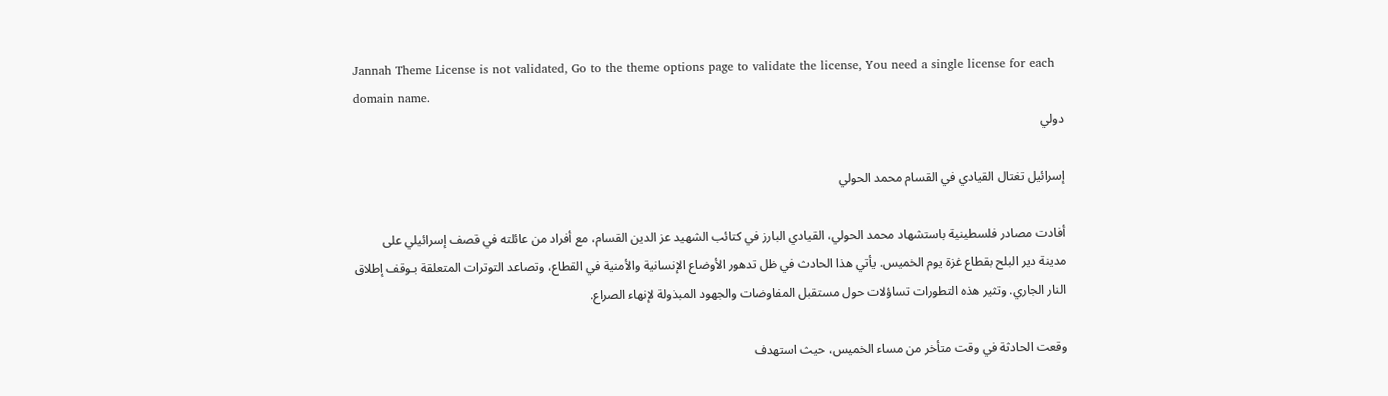Jannah Theme License is not validated, Go to the theme options page to validate the license, You need a single license for each domain name.
دولي

إسرائيل تغتال القيادي في القسام محمد الحولي

أفادت مصادر فلسطينية باستشهاد محمد الحولي، القيادي البارز في كتائب الشهيد عز الدين القسام، مع أفراد من عائلته في قصف إسرائيلي على مدينة دير البلح بقطاع غزة يوم الخميس. يأتي هذا الحادث في ظل تدهور الأوضاع الإنسانية والأمنية في القطاع، وتصاعد التوترات المتعلقة بـوقف إطلاق النار الجاري. وتثير هذه التطورات تساؤلات حول مستقبل المفاوضات والجهود المبذولة لإنهاء الصراع.

وقعت الحادثة في وقت متأخر من مساء الخميس، حيث استهدف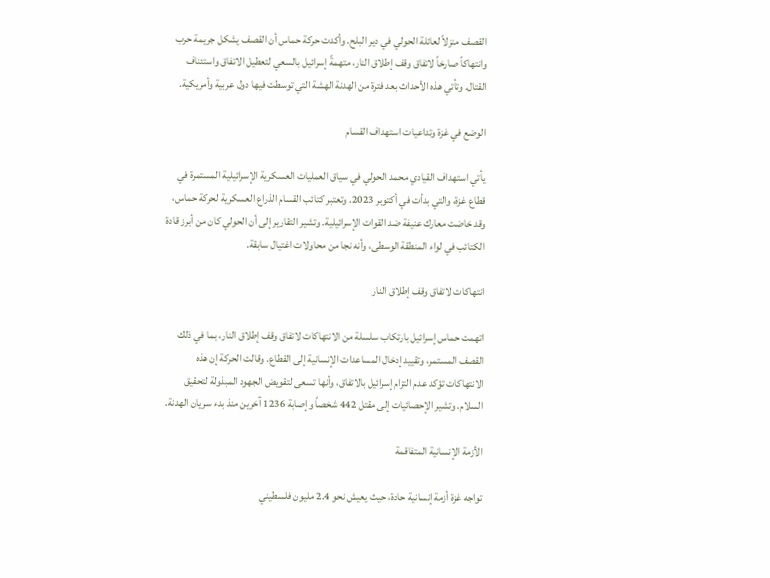القصف منزلاً لعائلة الحولي في دير البلح. وأكدت حركة حماس أن القصف يشكل جريمة حرب وانتهاكاً صارخاً لاتفاق وقف إطلاق النار، متهمةً إسرائيل بالسعي لتعطيل الاتفاق واستئناف القتال. وتأتي هذه الأحداث بعد فترة من الهدنة الهشة التي توسطت فيها دول عربية وأمريكية.

الوضع في غزة وتداعيات استهداف القسام

يأتي استهداف القيادي محمد الحولي في سياق العمليات العسكرية الإسرائيلية المستمرة في قطاع غزة، والتي بدأت في أكتوبر 2023. وتعتبر كتائب القسام الذراع العسكرية لحركة حماس، وقد خاضت معارك عنيفة ضد القوات الإسرائيلية. وتشير التقارير إلى أن الحولي كان من أبرز قادة الكتائب في لواء المنطقة الوسطى، وأنه نجا من محاولات اغتيال سابقة.

انتهاكات لاتفاق وقف إطلاق النار

اتهمت حماس إسرائيل بارتكاب سلسلة من الانتهاكات لاتفاق وقف إطلاق النار، بما في ذلك القصف المستمر، وتقييد إدخال المساعدات الإنسانية إلى القطاع. وقالت الحركة إن هذه الانتهاكات تؤكد عدم التزام إسرائيل بالاتفاق، وأنها تسعى لتقويض الجهود المبذولة لتحقيق السلام. وتشير الإحصائيات إلى مقتل 442 شخصاً وإصابة 1236 آخرين منذ بدء سريان الهدنة.

الأزمة الإنسانية المتفاقمة

تواجه غزة أزمة إنسانية حادة، حيث يعيش نحو 2.4 مليون فلسطيني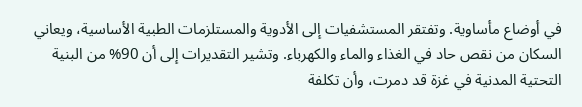في أوضاع مأساوية. وتفتقر المستشفيات إلى الأدوية والمستلزمات الطبية الأساسية، ويعاني السكان من نقص حاد في الغذاء والماء والكهرباء. وتشير التقديرات إلى أن 90% من البنية التحتية المدنية في غزة قد دمرت، وأن تكلفة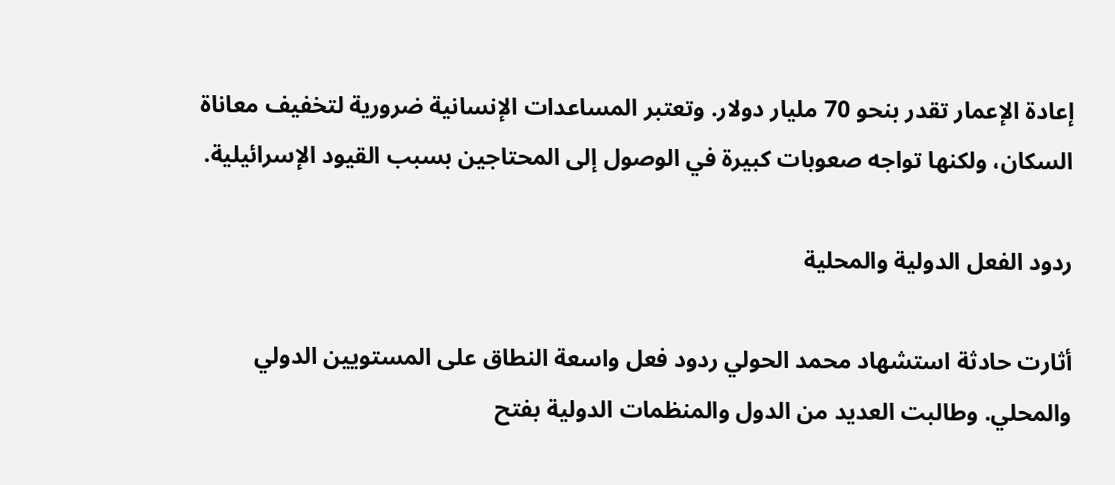إعادة الإعمار تقدر بنحو 70 مليار دولار. وتعتبر المساعدات الإنسانية ضرورية لتخفيف معاناة السكان، ولكنها تواجه صعوبات كبيرة في الوصول إلى المحتاجين بسبب القيود الإسرائيلية.

ردود الفعل الدولية والمحلية

أثارت حادثة استشهاد محمد الحولي ردود فعل واسعة النطاق على المستويين الدولي والمحلي. وطالبت العديد من الدول والمنظمات الدولية بفتح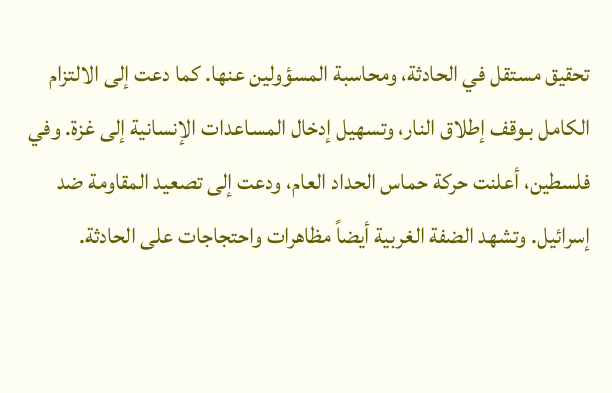تحقيق مستقل في الحادثة، ومحاسبة المسؤولين عنها. كما دعت إلى الالتزام الكامل بـوقف إطلاق النار، وتسهيل إدخال المساعدات الإنسانية إلى غزة. وفي فلسطين، أعلنت حركة حماس الحداد العام، ودعت إلى تصعيد المقاومة ضد إسرائيل. وتشهد الضفة الغربية أيضاً مظاهرات واحتجاجات على الحادثة.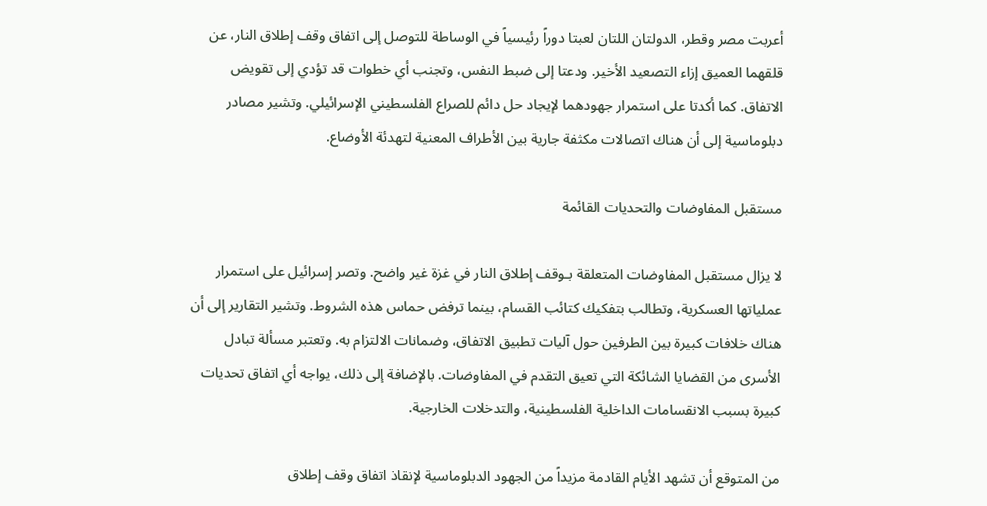أعربت مصر وقطر، الدولتان اللتان لعبتا دوراً رئيسياً في الوساطة للتوصل إلى اتفاق وقف إطلاق النار، عن قلقهما العميق إزاء التصعيد الأخير. ودعتا إلى ضبط النفس، وتجنب أي خطوات قد تؤدي إلى تقويض الاتفاق. كما أكدتا على استمرار جهودهما لإيجاد حل دائم للصراع الفلسطيني الإسرائيلي. وتشير مصادر دبلوماسية إلى أن هناك اتصالات مكثفة جارية بين الأطراف المعنية لتهدئة الأوضاع.

مستقبل المفاوضات والتحديات القائمة

لا يزال مستقبل المفاوضات المتعلقة بـوقف إطلاق النار في غزة غير واضح. وتصر إسرائيل على استمرار عملياتها العسكرية، وتطالب بتفكيك كتائب القسام، بينما ترفض حماس هذه الشروط. وتشير التقارير إلى أن هناك خلافات كبيرة بين الطرفين حول آليات تطبيق الاتفاق، وضمانات الالتزام به. وتعتبر مسألة تبادل الأسرى من القضايا الشائكة التي تعيق التقدم في المفاوضات. بالإضافة إلى ذلك، يواجه أي اتفاق تحديات كبيرة بسبب الانقسامات الداخلية الفلسطينية، والتدخلات الخارجية.

من المتوقع أن تشهد الأيام القادمة مزيداً من الجهود الدبلوماسية لإنقاذ اتفاق وقف إطلاق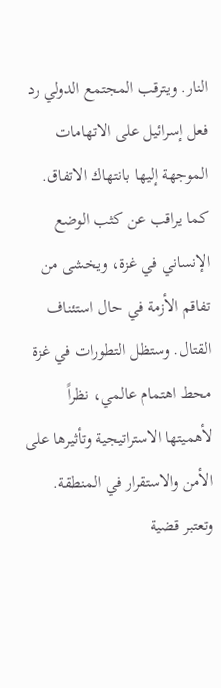النار. ويترقب المجتمع الدولي رد فعل إسرائيل على الاتهامات الموجهة إليها بانتهاك الاتفاق. كما يراقب عن كثب الوضع الإنساني في غزة، ويخشى من تفاقم الأزمة في حال استئناف القتال. وستظل التطورات في غزة محط اهتمام عالمي، نظراً لأهميتها الاستراتيجية وتأثيرها على الأمن والاستقرار في المنطقة. وتعتبر قضية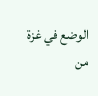الوضع في غزة من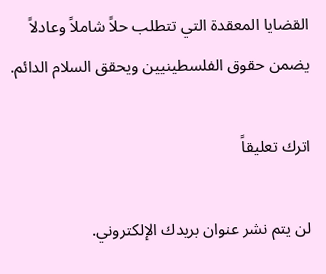القضايا المعقدة التي تتطلب حلاً شاملاً وعادلاً يضمن حقوق الفلسطينيين ويحقق السلام الدائم.

اترك تعليقاً

لن يتم نشر عنوان بريدك الإلكتروني.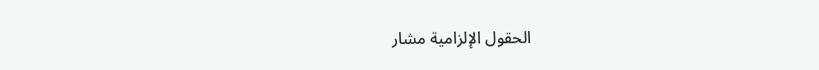الحقول الإلزامية مشار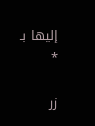إليها بـ *

زر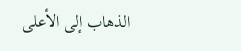الذهاب إلى الأعلى